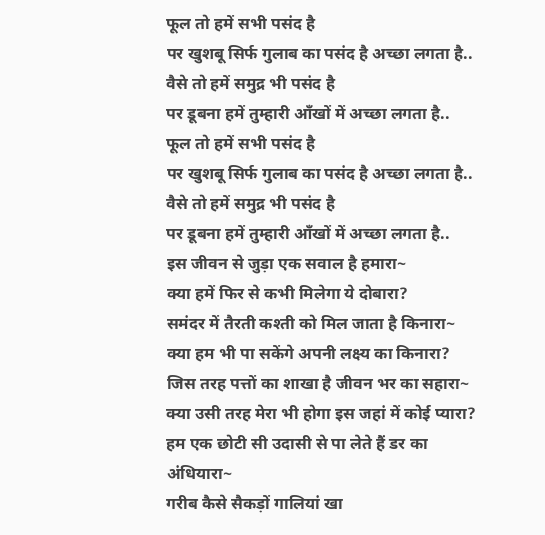फूल तो हमें सभी पसंद है
पर खुशबू सिर्फ गुलाब का पसंद है अच्छा लगता है..
वैसे तो हमें समुद्र भी पसंद है
पर डूबना हमें तुम्हारी आँखों में अच्छा लगता है..
फूल तो हमें सभी पसंद है
पर खुशबू सिर्फ गुलाब का पसंद है अच्छा लगता है..
वैसे तो हमें समुद्र भी पसंद है
पर डूबना हमें तुम्हारी आँखों में अच्छा लगता है..
इस जीवन से जुड़ा एक सवाल है हमारा~
क्या हमें फिर से कभी मिलेगा ये दोबारा?
समंदर में तैरती कश्ती को मिल जाता है किनारा~
क्या हम भी पा सकेंगे अपनी लक्ष्य का किनारा?
जिस तरह पत्तों का शाखा है जीवन भर का सहारा~
क्या उसी तरह मेरा भी होगा इस जहां में कोई प्यारा?
हम एक छोटी सी उदासी से पा लेते हैं डर का अंधियारा~
गरीब कैसे सैकड़ों गालियां खा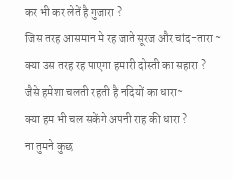कर भी कर लेतें है गुजारा ?
जिस तरह आसमान मे रह जाते सूरज और चांद-तारा ~
क्या उस तरह रह पाएगा हमारी दोस्ती का सहारा ?
जैसे हमेशा चलती रहती है नदियों का धारा~
क्या हम भी चल सकेंगे अपनी राह की धारा ?
ना तुमने कुछ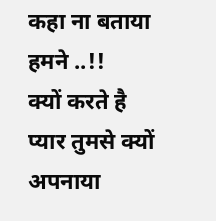कहा ना बताया हमने ..!!
क्यों करते है प्यार तुमसे क्यों अपनाया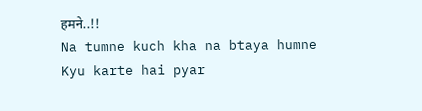हमने..!!
Na tumne kuch kha na btaya humne
Kyu karte hai pyar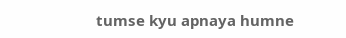tumse kyu apnaya humne